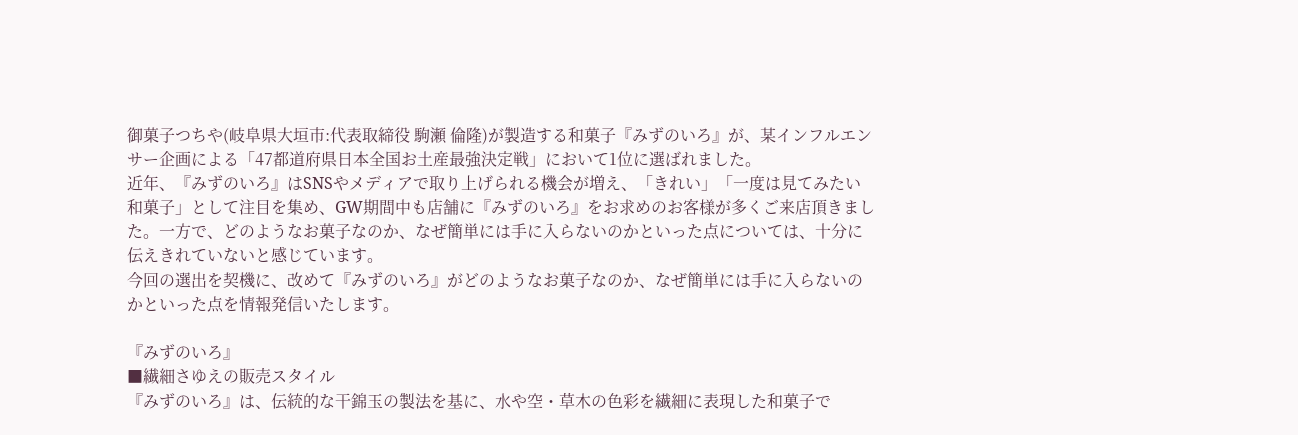御菓子つちや(岐阜県大垣市:代表取締役 駒瀬 倫隆)が製造する和菓子『みずのいろ』が、某インフルエンサー企画による「47都道府県日本全国お土産最強決定戦」において1位に選ばれました。
近年、『みずのいろ』はSNSやメディアで取り上げられる機会が増え、「きれい」「一度は見てみたい和菓子」として注目を集め、GW期間中も店舗に『みずのいろ』をお求めのお客様が多くご来店頂きました。一方で、どのようなお菓子なのか、なぜ簡単には手に入らないのかといった点については、十分に伝えきれていないと感じています。
今回の選出を契機に、改めて『みずのいろ』がどのようなお菓子なのか、なぜ簡単には手に入らないのかといった点を情報発信いたします。

『みずのいろ』
■繊細さゆえの販売スタイル
『みずのいろ』は、伝統的な干錦玉の製法を基に、水や空・草木の色彩を繊細に表現した和菓子で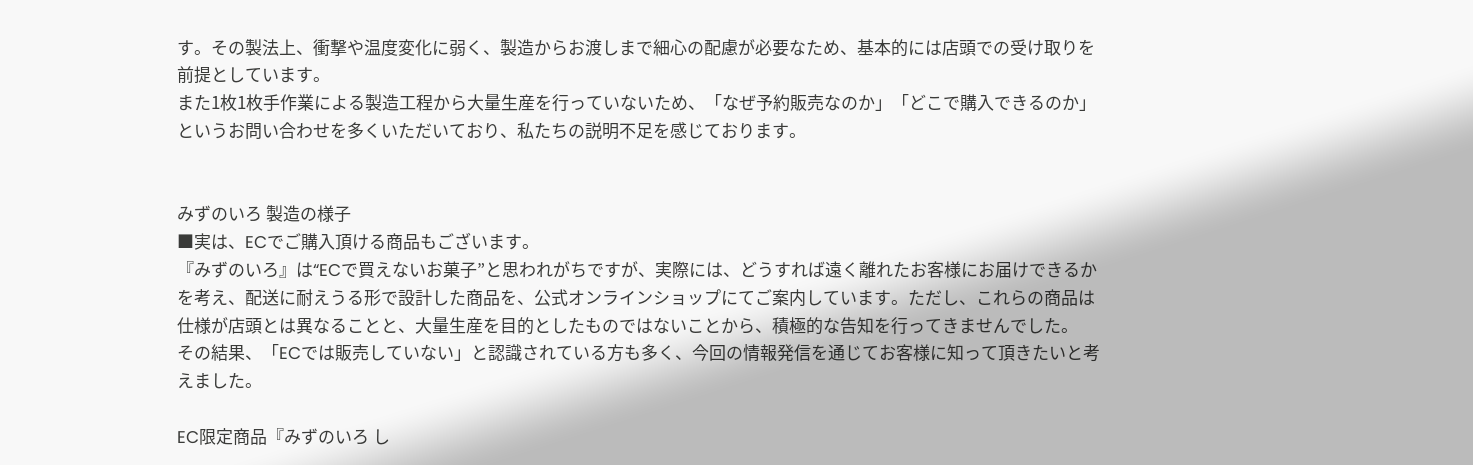す。その製法上、衝撃や温度変化に弱く、製造からお渡しまで細心の配慮が必要なため、基本的には店頭での受け取りを前提としています。
また1枚1枚手作業による製造工程から大量生産を行っていないため、「なぜ予約販売なのか」「どこで購入できるのか」というお問い合わせを多くいただいており、私たちの説明不足を感じております。


みずのいろ 製造の様子
■実は、ECでご購入頂ける商品もございます。
『みずのいろ』は“ECで買えないお菓子”と思われがちですが、実際には、どうすれば遠く離れたお客様にお届けできるかを考え、配送に耐えうる形で設計した商品を、公式オンラインショップにてご案内しています。ただし、これらの商品は仕様が店頭とは異なることと、大量生産を目的としたものではないことから、積極的な告知を行ってきませんでした。
その結果、「ECでは販売していない」と認識されている方も多く、今回の情報発信を通じてお客様に知って頂きたいと考えました。

EC限定商品『みずのいろ し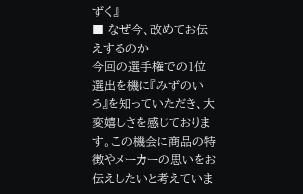ずく』
■ なぜ今、改めてお伝えするのか
今回の選手権での1位選出を機に『みずのいろ』を知っていただき、大変嬉しさを感じております。この機会に商品の特徴やメーカーの思いをお伝えしたいと考えていま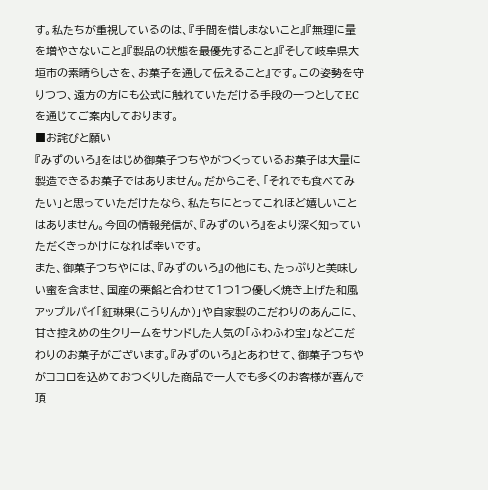す。私たちが重視しているのは、『手間を惜しまないこと』『無理に量を増やさないこと』『製品の状態を最優先すること』『そして岐阜県大垣市の素晴らしさを、お菓子を通して伝えること』です。この姿勢を守りつつ、遠方の方にも公式に触れていただける手段の一つとしてECを通じてご案内しております。
■お詫びと願い
『みずのいろ』をはじめ御菓子つちやがつくっているお菓子は大量に製造できるお菓子ではありません。だからこそ、「それでも食べてみたい」と思っていただけたなら、私たちにとってこれほど嬉しいことはありません。今回の情報発信が、『みずのいろ』をより深く知っていただくきっかけになれば幸いです。
また、御菓子つちやには、『みずのいろ』の他にも、たっぷりと美味しい蜜を含ませ、国産の栗餡と合わせて1つ1つ優しく焼き上げた和風アップルパイ「紅琳果(こうりんか)」や自家製のこだわりのあんこに、甘さ控えめの生クリームをサンドした人気の「ふわふわ宝」などこだわりのお菓子がございます。『みずのいろ』とあわせて、御菓子つちやがココロを込めておつくりした商品で一人でも多くのお客様が喜んで頂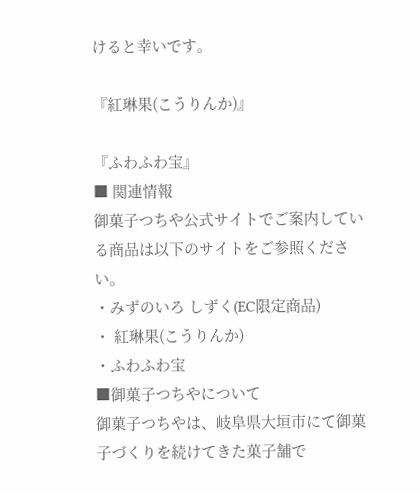けると幸いです。

『紅琳果(こうりんか)』

『ふわふわ宝』
■ 関連情報
御菓子つちや公式サイトでご案内している商品は以下のサイトをご参照ください。
・みずのいろ しずく(EC限定商品)
・ 紅琳果(こうりんか)
・ふわふわ宝
■御菓子つちやについて
御菓子つちやは、岐阜県大垣市にて御菓子づくりを続けてきた菓子舗で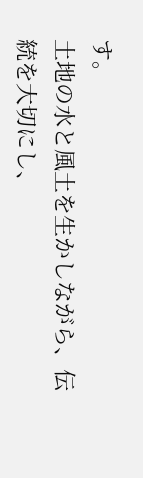す。
土地の水と風土を生かしながら、伝統を大切にし、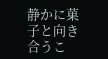静かに菓子と向き合うこ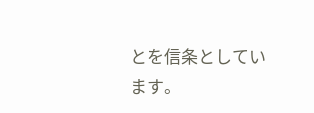とを信条としています。